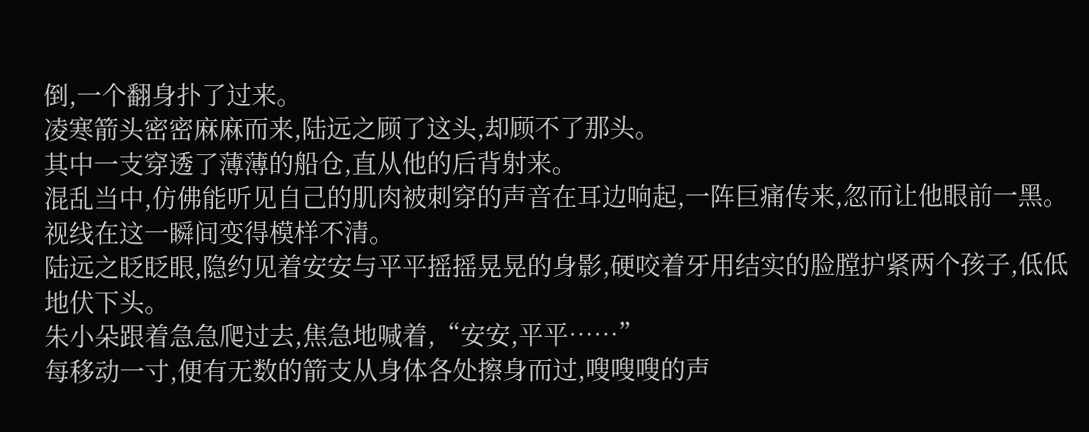倒,一个翻身扑了过来。
凌寒箭头密密麻麻而来,陆远之顾了这头,却顾不了那头。
其中一支穿透了薄薄的船仓,直从他的后背射来。
混乱当中,仿佛能听见自己的肌肉被刺穿的声音在耳边响起,一阵巨痛传来,忽而让他眼前一黑。
视线在这一瞬间变得模样不清。
陆远之眨眨眼,隐约见着安安与平平摇摇晃晃的身影,硬咬着牙用结实的脸膛护紧两个孩子,低低地伏下头。
朱小朵跟着急急爬过去,焦急地喊着,“安安,平平……”
每移动一寸,便有无数的箭支从身体各处擦身而过,嗖嗖嗖的声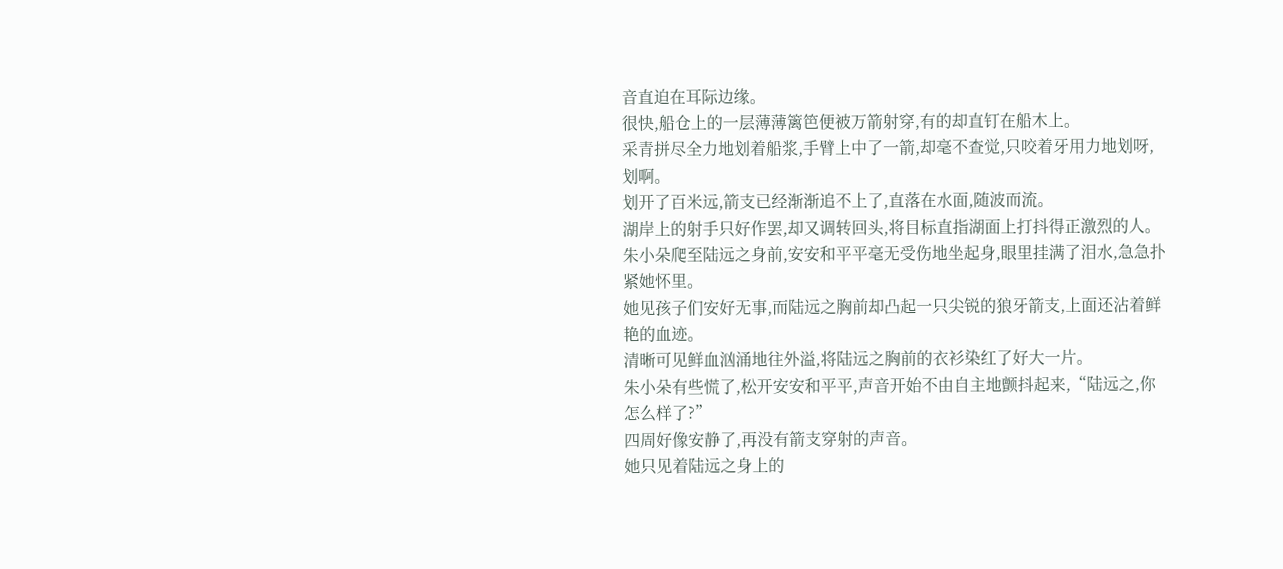音直迫在耳际边缘。
很快,船仓上的一层薄薄篱笆便被万箭射穿,有的却直钉在船木上。
采青拼尽全力地划着船浆,手臂上中了一箭,却毫不查觉,只咬着牙用力地划呀,划啊。
划开了百米远,箭支已经渐渐追不上了,直落在水面,随波而流。
湖岸上的射手只好作罢,却又调转回头,将目标直指湖面上打抖得正激烈的人。
朱小朵爬至陆远之身前,安安和平平毫无受伤地坐起身,眼里挂满了泪水,急急扑紧她怀里。
她见孩子们安好无事,而陆远之胸前却凸起一只尖锐的狼牙箭支,上面还沾着鲜艳的血迹。
清晰可见鲜血汹涌地往外溢,将陆远之胸前的衣衫染红了好大一片。
朱小朵有些慌了,松开安安和平平,声音开始不由自主地颤抖起来,“陆远之,你怎么样了?”
四周好像安静了,再没有箭支穿射的声音。
她只见着陆远之身上的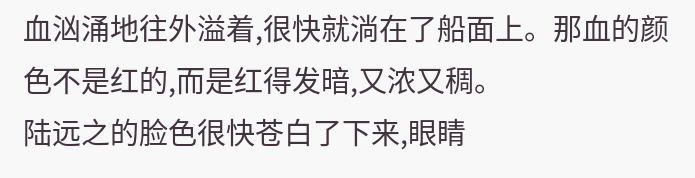血汹涌地往外溢着,很快就淌在了船面上。那血的颜色不是红的,而是红得发暗,又浓又稠。
陆远之的脸色很快苍白了下来,眼睛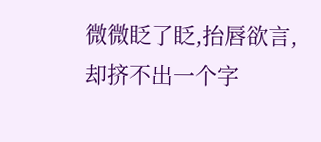微微眨了眨,抬唇欲言,却挤不出一个字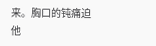来。胸口的钝痛迫他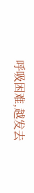呼吸困难,越发去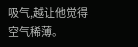吸气,越让他觉得空气稀薄。